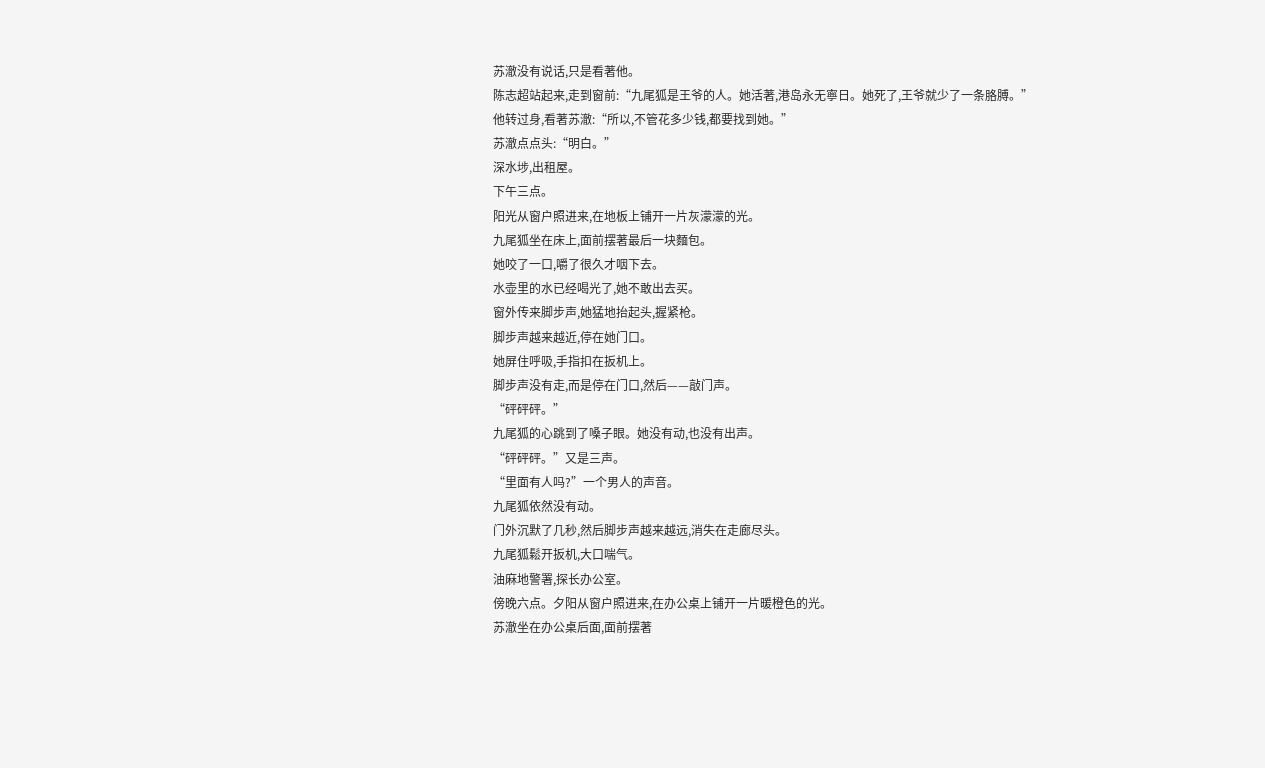苏澈没有说话,只是看著他。
陈志超站起来,走到窗前:“九尾狐是王爷的人。她活著,港岛永无寧日。她死了,王爷就少了一条胳膊。”
他转过身,看著苏澈:“所以,不管花多少钱,都要找到她。”
苏澈点点头:“明白。”
深水埗,出租屋。
下午三点。
阳光从窗户照进来,在地板上铺开一片灰濛濛的光。
九尾狐坐在床上,面前摆著最后一块麵包。
她咬了一口,嚼了很久才咽下去。
水壶里的水已经喝光了,她不敢出去买。
窗外传来脚步声,她猛地抬起头,握紧枪。
脚步声越来越近,停在她门口。
她屏住呼吸,手指扣在扳机上。
脚步声没有走,而是停在门口,然后——敲门声。
“砰砰砰。”
九尾狐的心跳到了嗓子眼。她没有动,也没有出声。
“砰砰砰。”又是三声。
“里面有人吗?”一个男人的声音。
九尾狐依然没有动。
门外沉默了几秒,然后脚步声越来越远,消失在走廊尽头。
九尾狐鬆开扳机,大口喘气。
油麻地警署,探长办公室。
傍晚六点。夕阳从窗户照进来,在办公桌上铺开一片暖橙色的光。
苏澈坐在办公桌后面,面前摆著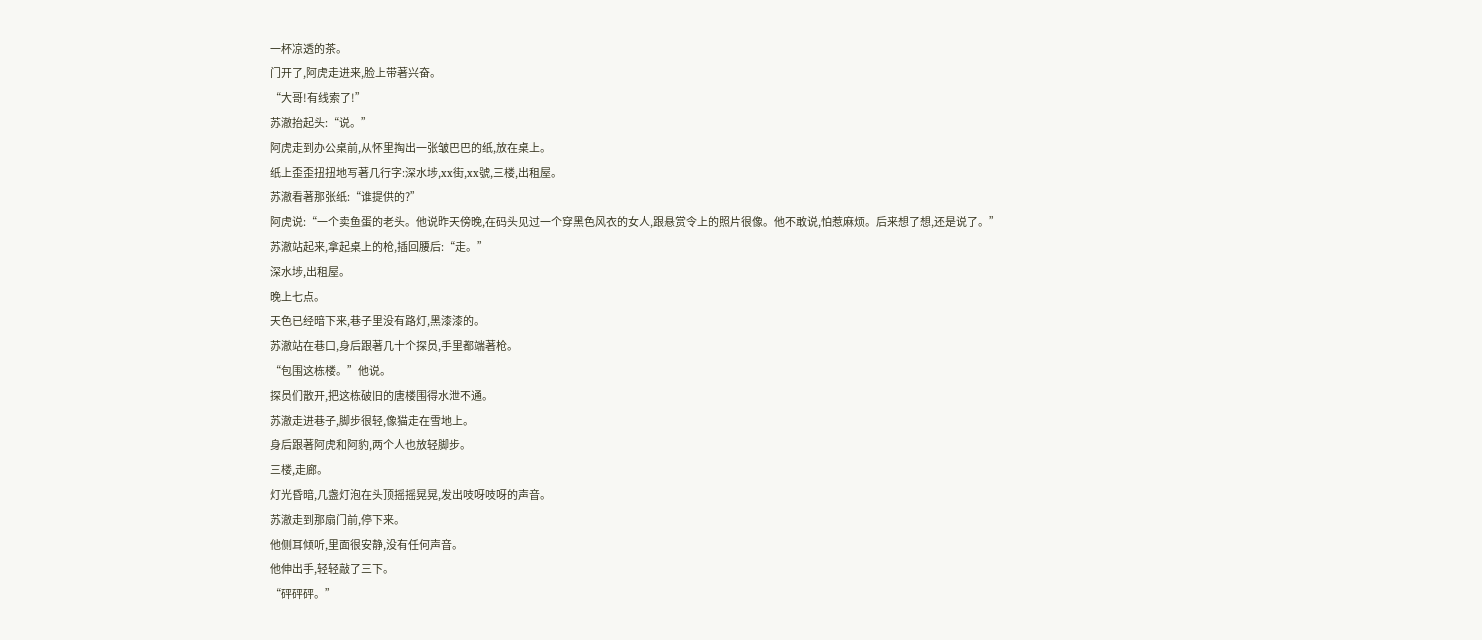一杯凉透的茶。
门开了,阿虎走进来,脸上带著兴奋。
“大哥!有线索了!”
苏澈抬起头:“说。”
阿虎走到办公桌前,从怀里掏出一张皱巴巴的纸,放在桌上。
纸上歪歪扭扭地写著几行字:深水埗,xx街,xx號,三楼,出租屋。
苏澈看著那张纸:“谁提供的?”
阿虎说:“一个卖鱼蛋的老头。他说昨天傍晚,在码头见过一个穿黑色风衣的女人,跟悬赏令上的照片很像。他不敢说,怕惹麻烦。后来想了想,还是说了。”
苏澈站起来,拿起桌上的枪,插回腰后:“走。”
深水埗,出租屋。
晚上七点。
天色已经暗下来,巷子里没有路灯,黑漆漆的。
苏澈站在巷口,身后跟著几十个探员,手里都端著枪。
“包围这栋楼。”他说。
探员们散开,把这栋破旧的唐楼围得水泄不通。
苏澈走进巷子,脚步很轻,像猫走在雪地上。
身后跟著阿虎和阿豹,两个人也放轻脚步。
三楼,走廊。
灯光昏暗,几盏灯泡在头顶摇摇晃晃,发出吱呀吱呀的声音。
苏澈走到那扇门前,停下来。
他侧耳倾听,里面很安静,没有任何声音。
他伸出手,轻轻敲了三下。
“砰砰砰。”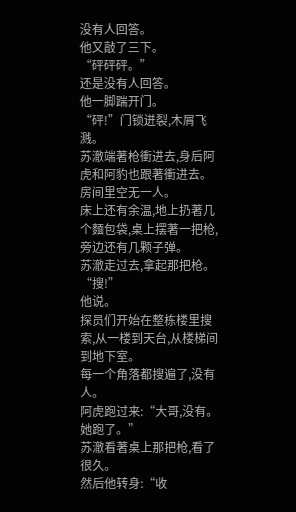没有人回答。
他又敲了三下。
“砰砰砰。”
还是没有人回答。
他一脚踹开门。
“砰!”门锁迸裂,木屑飞溅。
苏澈端著枪衝进去,身后阿虎和阿豹也跟著衝进去。
房间里空无一人。
床上还有余温,地上扔著几个麵包袋,桌上摆著一把枪,旁边还有几颗子弹。
苏澈走过去,拿起那把枪。
“搜!”
他说。
探员们开始在整栋楼里搜索,从一楼到天台,从楼梯间到地下室。
每一个角落都搜遍了,没有人。
阿虎跑过来:“大哥,没有。她跑了。”
苏澈看著桌上那把枪,看了很久。
然后他转身:“收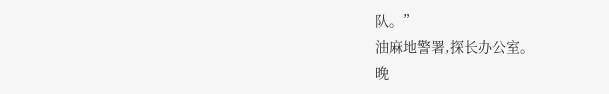队。”
油麻地警署,探长办公室。
晚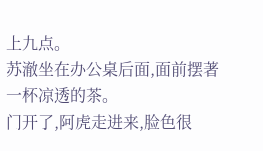上九点。
苏澈坐在办公桌后面,面前摆著一杯凉透的茶。
门开了,阿虎走进来,脸色很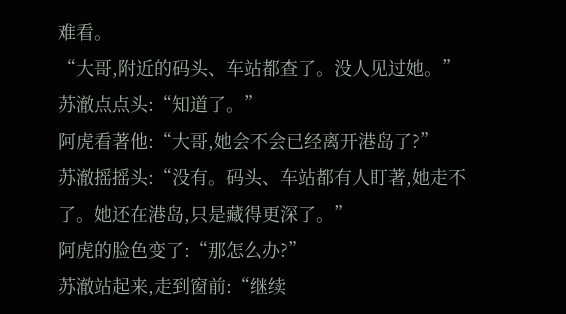难看。
“大哥,附近的码头、车站都查了。没人见过她。”
苏澈点点头:“知道了。”
阿虎看著他:“大哥,她会不会已经离开港岛了?”
苏澈摇摇头:“没有。码头、车站都有人盯著,她走不了。她还在港岛,只是藏得更深了。”
阿虎的脸色变了:“那怎么办?”
苏澈站起来,走到窗前:“继续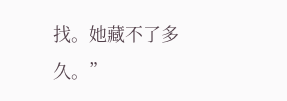找。她藏不了多久。”